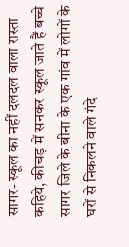सागर- स्कूल का नहीं दलदल वाला रास्ता कहिये, कीचड़ में सनकर स्कूल जाते हैं बच्चे
सागर जिले के बीना के एक गांव में लोगों के घरों से निकलने वाले गंदे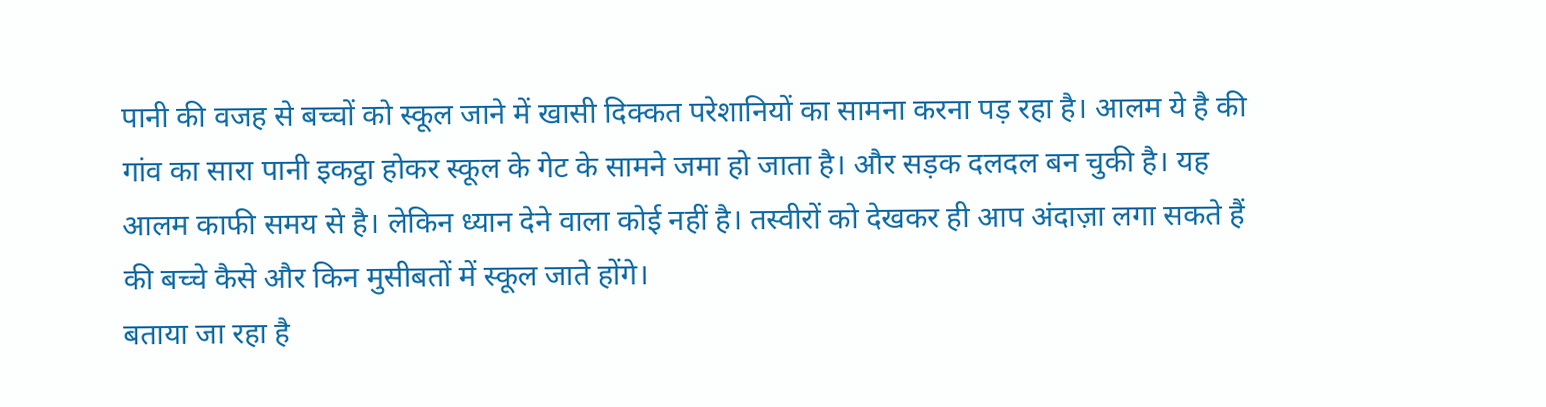पानी की वजह से बच्चों को स्कूल जाने में खासी दिक्कत परेशानियों का सामना करना पड़ रहा है। आलम ये है की गांव का सारा पानी इकट्ठा होकर स्कूल के गेट के सामने जमा हो जाता है। और सड़क दलदल बन चुकी है। यह आलम काफी समय से है। लेकिन ध्यान देने वाला कोई नहीं है। तस्वीरों को देखकर ही आप अंदाज़ा लगा सकते हैं की बच्चे कैसे और किन मुसीबतों में स्कूल जाते होंगे।
बताया जा रहा है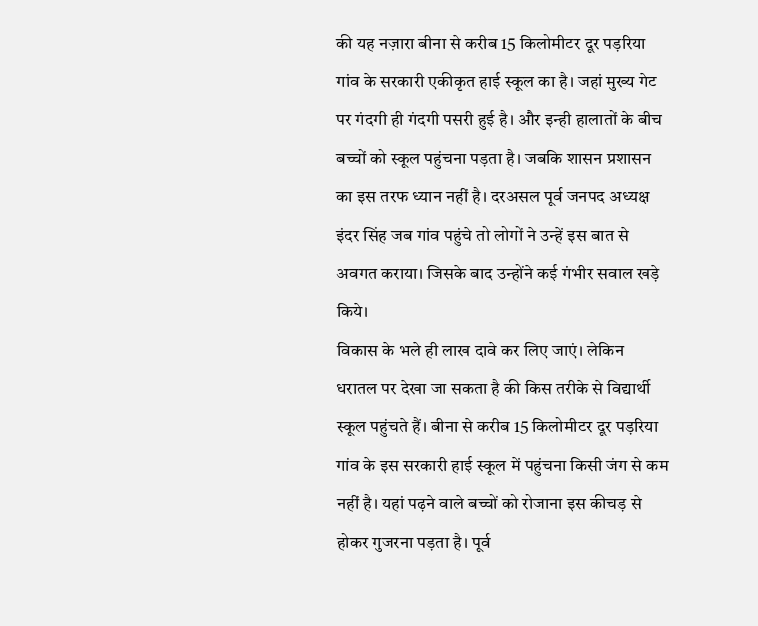की यह नज़ारा बीना से करीब 15 किलोमीटर दूर पड़रिया गांव के सरकारी एकीकृत हाई स्कूल का है। जहां मुख्य गेट पर गंदगी ही गंदगी पसरी हुई है। और इन्ही हालातों के बीच बच्चों को स्कूल पहुंचना पड़ता है। जबकि शासन प्रशासन का इस तरफ ध्यान नहीं है। दरअसल पूर्व जनपद अध्यक्ष इंदर सिंह जब गांव पहुंचे तो लोगों ने उन्हें इस बात से अवगत कराया। जिसके बाद उन्होंने कई गंभीर सवाल खड़े किये।
विकास के भले ही लाख दावे कर लिए जाएं। लेकिन धरातल पर देखा जा सकता है की किस तरीके से विद्यार्थी स्कूल पहुंचते हैं। बीना से करीब 15 किलोमीटर दूर पड़रिया गांव के इस सरकारी हाई स्कूल में पहुंचना किसी जंग से कम नहीं है। यहां पढ़ने वाले बच्चों को रोजाना इस कीचड़ से होकर गुजरना पड़ता है। पूर्व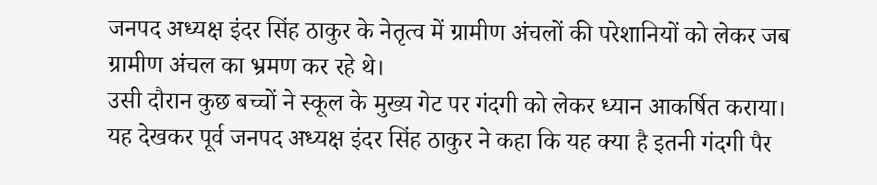जनपद अध्यक्ष इंदर सिंह ठाकुर के नेतृत्व में ग्रामीण अंचलों की परेशानियों को लेकर जब ग्रामीण अंचल का भ्रमण कर रहे थे।
उसी दौरान कुछ बच्चों ने स्कूल के मुख्य गेट पर गंदगी को लेकर ध्यान आकर्षित कराया। यह देखकर पूर्व जनपद अध्यक्ष इंदर सिंह ठाकुर ने कहा कि यह क्या है इतनी गंदगी पैर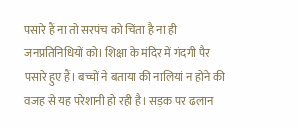पसारे हैं ना तो सरपंच को चिंता है ना ही जनप्रतिनिधियों को। शिक्षा के मंदिर में गंदगी पैर पसारे हुए हैं। बच्चों ने बताया की नालियां न होने की वजह से यह परेशानी हो रही है। सड़क पर ढलान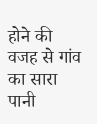होने की वजह से गांव का सारा पानी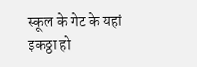स्कूल के गेट के यहां इकठ्ठा हो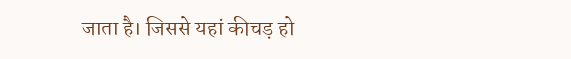जाता है। जिससे यहां कीचड़ हो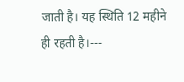जाती है। यह स्थिति 12 महीने ही रहती है।---